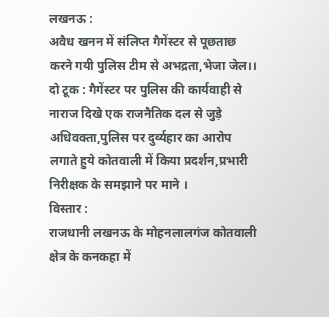लखनऊ :
अवैध खनन में संलिप्त गैगेंस्टर से पूछताछ करने गयी पुलिस टीम से अभद्रता,भेजा जेल।।
दो टूक : गैगेंस्टर पर पुलिस की कार्यवाही से नाराज दिखे एक राजनैतिक दल से जुड़े अधिवक्ता,पुलिस पर दुर्व्यहार का आरोप लगाते हुये कोतवाली में किया प्रदर्शन,प्रभारी निरीक्षक के समझाने पर माने ।
विस्तार :
राजधानी लखनऊ के मोहनलालगंज कोतवाली क्षेत्र के कनकहा में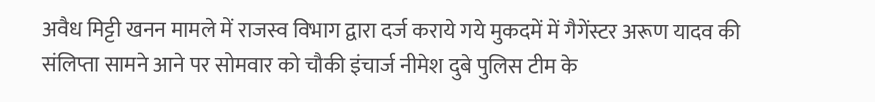अवैध मिट्टी खनन मामले में राजस्व विभाग द्वारा दर्ज कराये गये मुकदमें में गैगेंस्टर अरूण यादव की संलिप्ता सामने आने पर सोमवार को चौकी इंचार्ज नीमेश दुबे पुलिस टीम के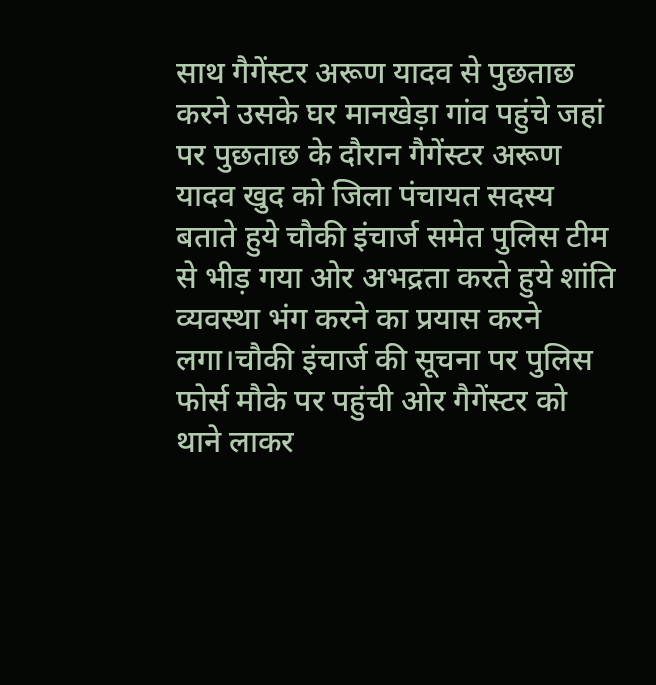साथ गैगेंस्टर अरूण यादव से पुछताछ करने उसके घर मानखेड़ा गांव पहुंचे जहां पर पुछताछ के दौरान गैगेंस्टर अरूण यादव खुद को जिला पंचायत सदस्य बताते हुये चौकी इंचार्ज समेत पुलिस टीम से भीड़ गया ओर अभद्रता करते हुये शांति व्यवस्था भंग करने का प्रयास करने लगा।चौकी इंचार्ज की सूचना पर पुलिस फोर्स मौके पर पहुंची ओर गैगेंस्टर को थाने लाकर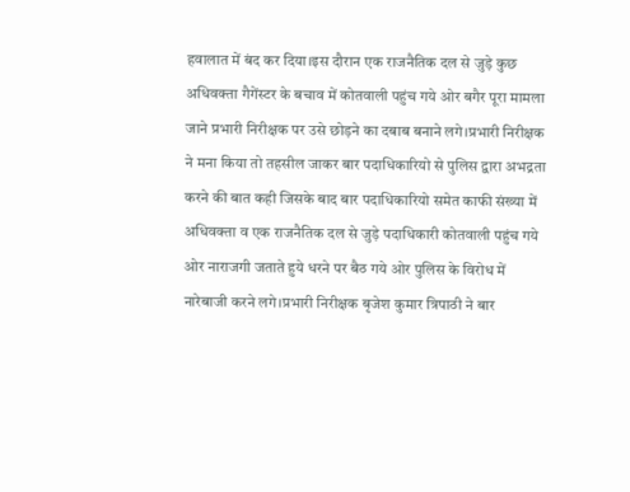हवालात में बंद कर दिया।इस दौरान एक राजनैतिक दल से जुड़े कुछ अधिवक्ता गैगेंस्टर के बचाव में कोतवाली पहुंच गये ओर बगैर पूरा मामला जाने प्रभारी निरीक्षक पर उसे छोड़ने का दबाब बनाने लगे।प्रभारी निरीक्षक ने मना किया तो तहसील जाकर बार पदाधिकारियो से पुलिस द्वारा अभद्रता करने की बात कही जिसके बाद बार पदाधिकारियो समेत काफी संख्या में अधिवक्ता व एक राजनैतिक दल से जुड़े पदाधिकारी कोतवाली पहुंच गये ओर नाराजगी जताते हुये धरने पर बैठ गये ओर पुलिस के विरोध में नारेबाजी करने लगे।प्रभारी निरीक्षक बृजेश कुमार त्रिपाठी ने बार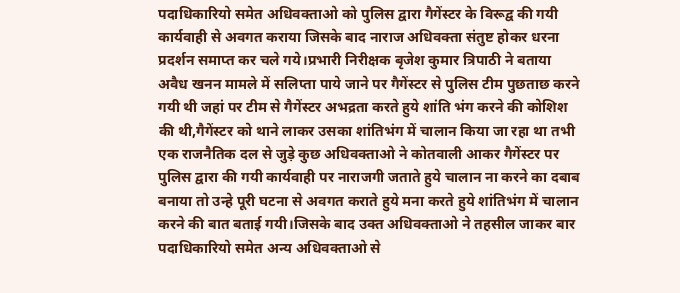पदाधिकारियो समेत अधिवक्ताओ को पुलिस द्वारा गैगेंस्टर के विरूद्व की गयी कार्यवाही से अवगत कराया जिसके बाद नाराज अधिवक्ता संतुष्ट होकर धरना प्रदर्शन समाप्त कर चले गये।प्रभारी निरीक्षक बृजेश कुमार त्रिपाठी ने बताया अवैध खनन मामले में सलिप्ता पाये जाने पर गैगेंस्टर से पुलिस टीम पुछताछ करने गयी थी जहां पर टीम से गैगेंस्टर अभद्रता करते हुये शांति भंग करने की कोशिश की थी,गैगेंस्टर को थाने लाकर उसका शांतिभंग में चालान किया जा रहा था तभी एक राजनैतिक दल से जुड़े कुछ अधिवक्ताओ ने कोतवाली आकर गैगेंस्टर पर पुलिस द्वारा की गयी कार्यवाही पर नाराजगी जताते हुये चालान ना करने का दबाब बनाया तो उन्हे पूरी घटना से अवगत कराते हुये मना करते हुये शांतिभंग में चालान करने की बात बताई गयी।जिसके बाद उक्त अधिवक्ताओ ने तहसील जाकर बार पदाधिकारियो समेत अन्य अधिवक्ताओ से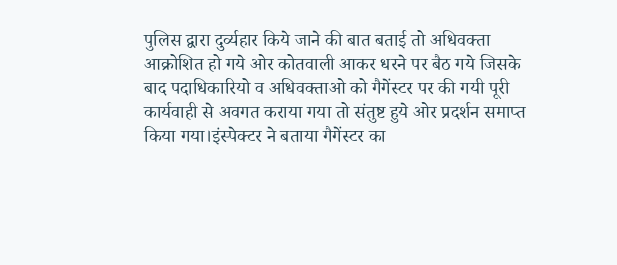पुलिस द्वारा दुर्व्यहार किये जाने की बात बताई तो अधिवक्ता आक्रोशित हो गये ओर कोतवाली आकर धरने पर बैठ गये जिसके बाद पदाधिकारियो व अधिवक्ताओ को गैगेंस्टर पर की गयी पूरी कार्यवाही से अवगत कराया गया तो संतुष्ट हुये ओर प्रदर्शन समाप्त किया गया।इंस्पेक्टर ने बताया गैगेंस्टर का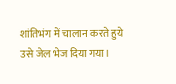शांतिभंग में चालान करते हुये उसे जेल भेज दिया गया।